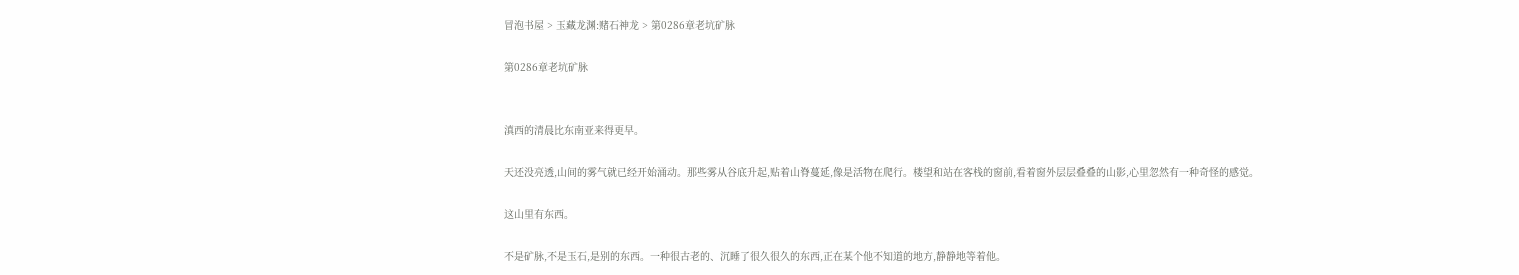冒泡书屋 > 玉藏龙渊:赌石神龙 > 第0286章老坑矿脉

第0286章老坑矿脉


滇西的清晨比东南亚来得更早。

天还没亮透,山间的雾气就已经开始涌动。那些雾从谷底升起,贴着山脊蔓延,像是活物在爬行。楼望和站在客栈的窗前,看着窗外层层叠叠的山影,心里忽然有一种奇怪的感觉。

这山里有东西。

不是矿脉,不是玉石,是别的东西。一种很古老的、沉睡了很久很久的东西,正在某个他不知道的地方,静静地等着他。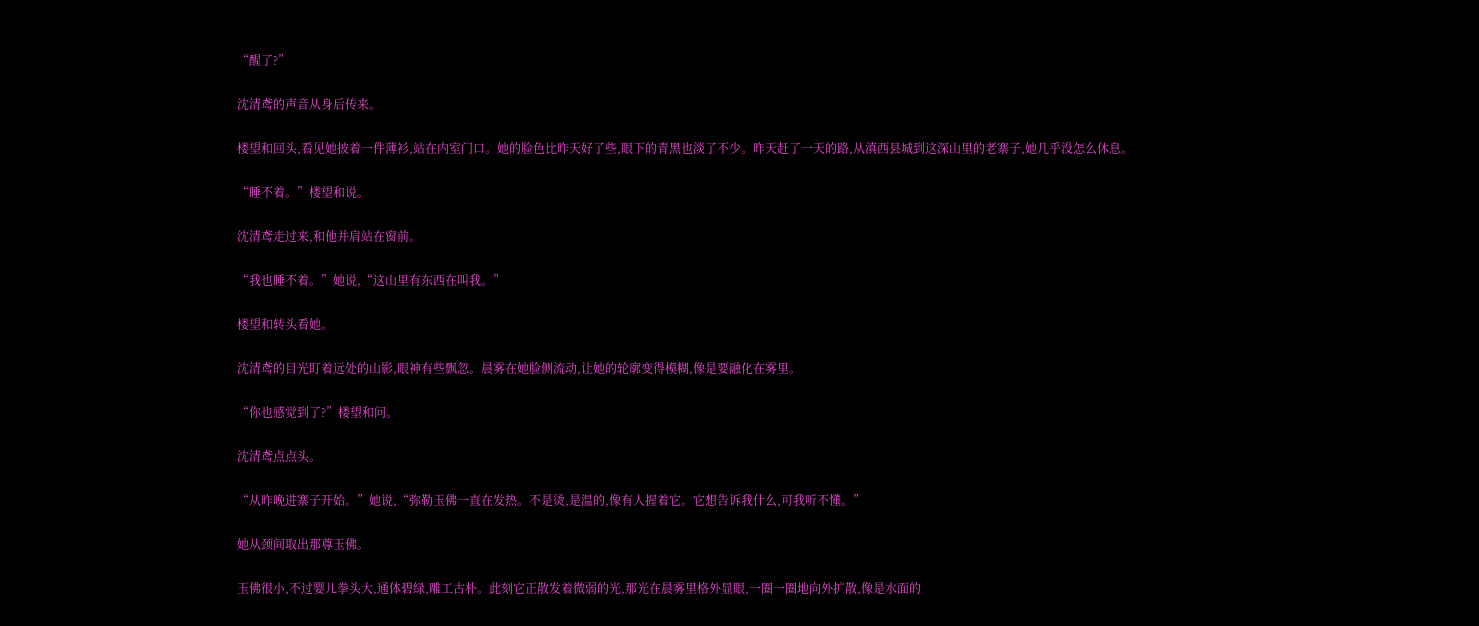“醒了?”

沈清鸢的声音从身后传来。

楼望和回头,看见她披着一件薄衫,站在内室门口。她的脸色比昨天好了些,眼下的青黑也淡了不少。昨天赶了一天的路,从滇西县城到这深山里的老寨子,她几乎没怎么休息。

“睡不着。”楼望和说。

沈清鸢走过来,和他并肩站在窗前。

“我也睡不着。”她说,“这山里有东西在叫我。”

楼望和转头看她。

沈清鸢的目光盯着远处的山影,眼神有些飘忽。晨雾在她脸侧流动,让她的轮廓变得模糊,像是要融化在雾里。

“你也感觉到了?”楼望和问。

沈清鸢点点头。

“从昨晚进寨子开始。”她说,“弥勒玉佛一直在发热。不是烫,是温的,像有人握着它。它想告诉我什么,可我听不懂。”

她从颈间取出那尊玉佛。

玉佛很小,不过婴儿拳头大,通体碧绿,雕工古朴。此刻它正散发着微弱的光,那光在晨雾里格外显眼,一圈一圈地向外扩散,像是水面的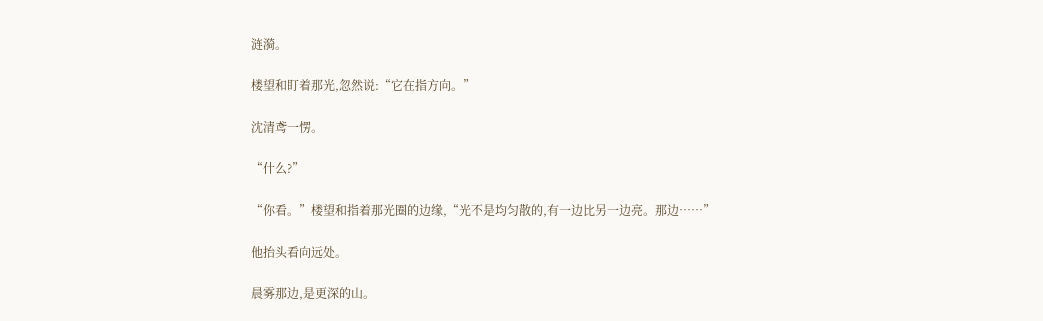涟漪。

楼望和盯着那光,忽然说:“它在指方向。”

沈清鸢一愣。

“什么?”

“你看。”楼望和指着那光圈的边缘,“光不是均匀散的,有一边比另一边亮。那边……”

他抬头看向远处。

晨雾那边,是更深的山。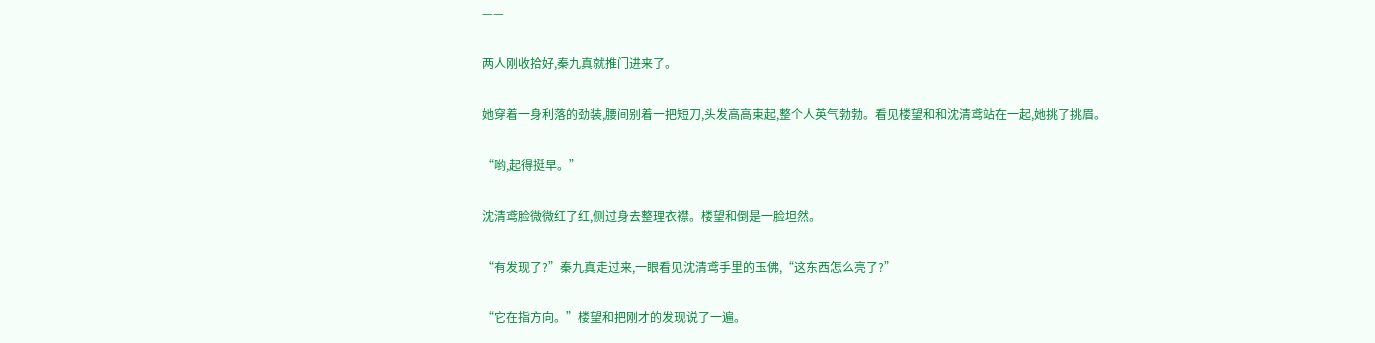——

两人刚收拾好,秦九真就推门进来了。

她穿着一身利落的劲装,腰间别着一把短刀,头发高高束起,整个人英气勃勃。看见楼望和和沈清鸢站在一起,她挑了挑眉。

“哟,起得挺早。”

沈清鸢脸微微红了红,侧过身去整理衣襟。楼望和倒是一脸坦然。

“有发现了?”秦九真走过来,一眼看见沈清鸢手里的玉佛,“这东西怎么亮了?”

“它在指方向。”楼望和把刚才的发现说了一遍。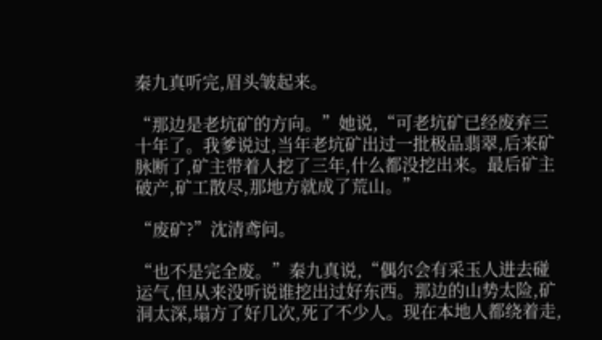秦九真听完,眉头皱起来。

“那边是老坑矿的方向。”她说,“可老坑矿已经废弃三十年了。我爹说过,当年老坑矿出过一批极品翡翠,后来矿脉断了,矿主带着人挖了三年,什么都没挖出来。最后矿主破产,矿工散尽,那地方就成了荒山。”

“废矿?”沈清鸢问。

“也不是完全废。”秦九真说,“偶尔会有采玉人进去碰运气,但从来没听说谁挖出过好东西。那边的山势太险,矿洞太深,塌方了好几次,死了不少人。现在本地人都绕着走,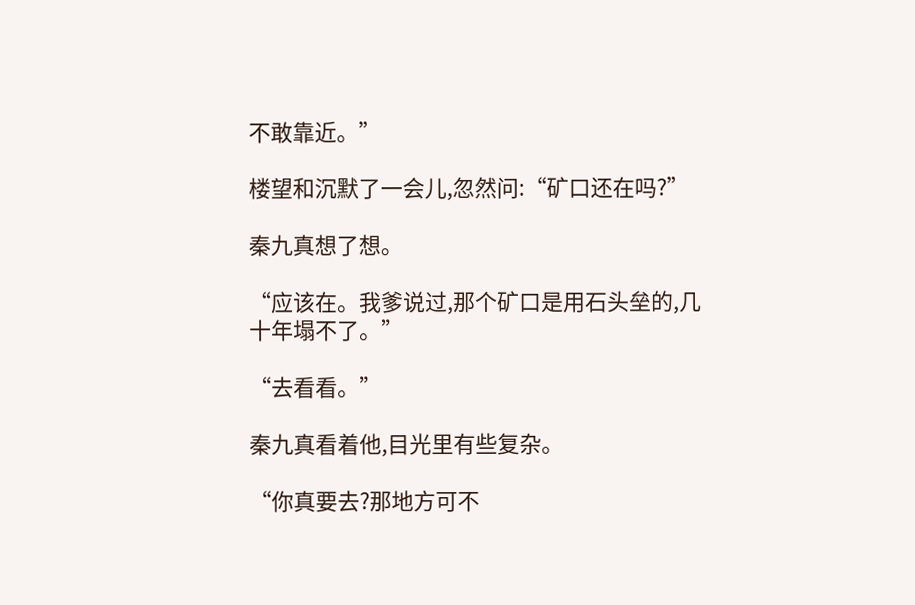不敢靠近。”

楼望和沉默了一会儿,忽然问:“矿口还在吗?”

秦九真想了想。

“应该在。我爹说过,那个矿口是用石头垒的,几十年塌不了。”

“去看看。”

秦九真看着他,目光里有些复杂。

“你真要去?那地方可不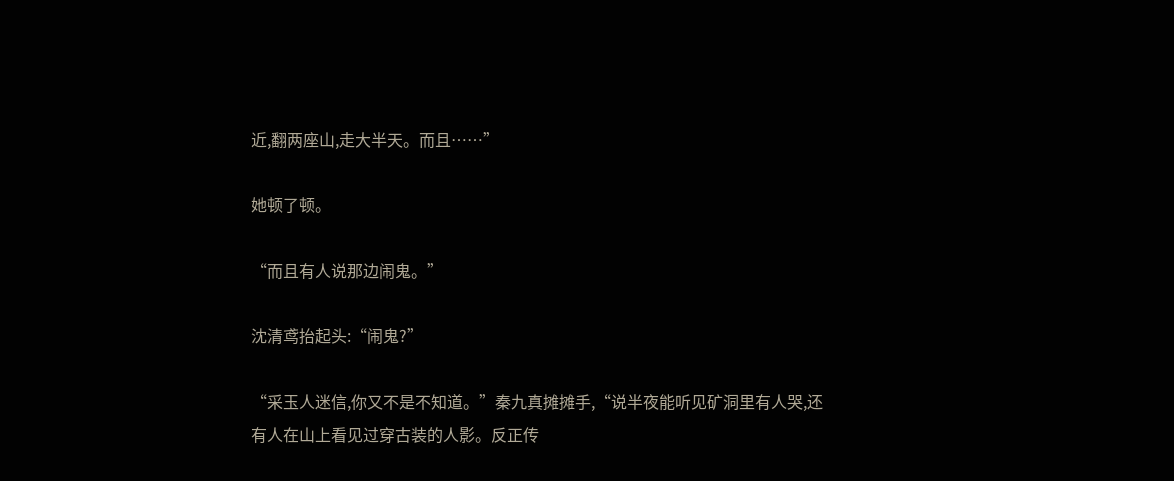近,翻两座山,走大半天。而且……”

她顿了顿。

“而且有人说那边闹鬼。”

沈清鸢抬起头:“闹鬼?”

“采玉人迷信,你又不是不知道。”秦九真摊摊手,“说半夜能听见矿洞里有人哭,还有人在山上看见过穿古装的人影。反正传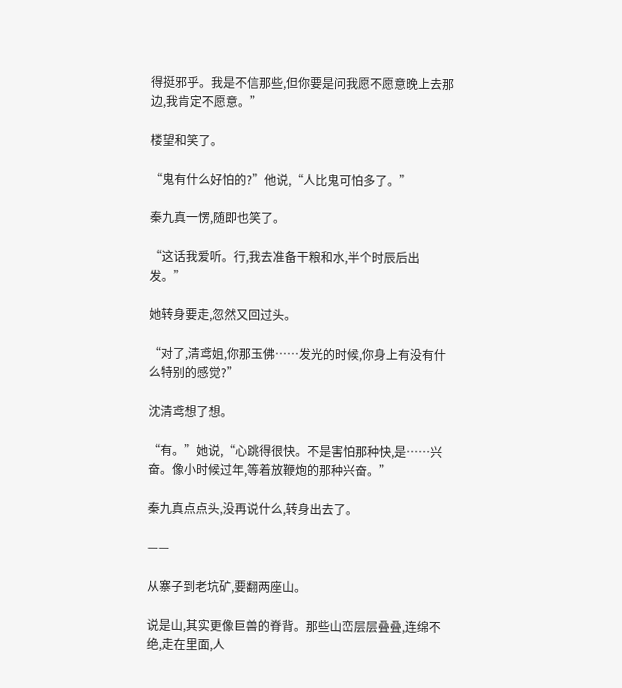得挺邪乎。我是不信那些,但你要是问我愿不愿意晚上去那边,我肯定不愿意。”

楼望和笑了。

“鬼有什么好怕的?”他说,“人比鬼可怕多了。”

秦九真一愣,随即也笑了。

“这话我爱听。行,我去准备干粮和水,半个时辰后出发。”

她转身要走,忽然又回过头。

“对了,清鸢姐,你那玉佛……发光的时候,你身上有没有什么特别的感觉?”

沈清鸢想了想。

“有。”她说,“心跳得很快。不是害怕那种快,是……兴奋。像小时候过年,等着放鞭炮的那种兴奋。”

秦九真点点头,没再说什么,转身出去了。

——

从寨子到老坑矿,要翻两座山。

说是山,其实更像巨兽的脊背。那些山峦层层叠叠,连绵不绝,走在里面,人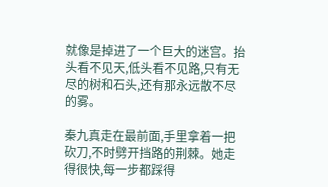就像是掉进了一个巨大的迷宫。抬头看不见天,低头看不见路,只有无尽的树和石头,还有那永远散不尽的雾。

秦九真走在最前面,手里拿着一把砍刀,不时劈开挡路的荆棘。她走得很快,每一步都踩得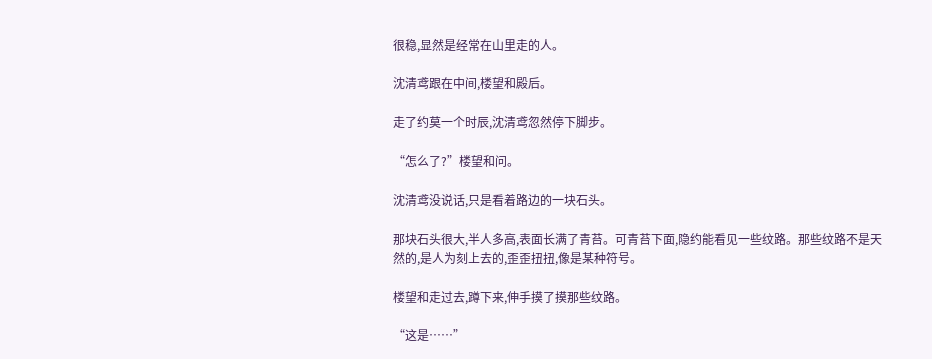很稳,显然是经常在山里走的人。

沈清鸢跟在中间,楼望和殿后。

走了约莫一个时辰,沈清鸢忽然停下脚步。

“怎么了?”楼望和问。

沈清鸢没说话,只是看着路边的一块石头。

那块石头很大,半人多高,表面长满了青苔。可青苔下面,隐约能看见一些纹路。那些纹路不是天然的,是人为刻上去的,歪歪扭扭,像是某种符号。

楼望和走过去,蹲下来,伸手摸了摸那些纹路。

“这是……”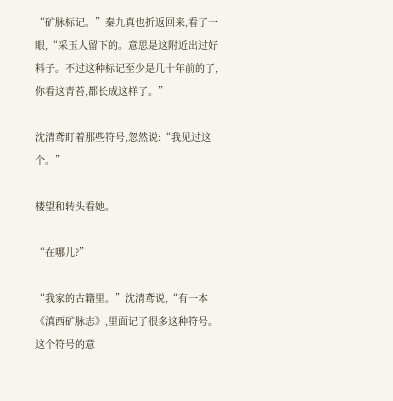“矿脉标记。”秦九真也折返回来,看了一眼,“采玉人留下的。意思是这附近出过好料子。不过这种标记至少是几十年前的了,你看这青苔,都长成这样了。”

沈清鸢盯着那些符号,忽然说:“我见过这个。”

楼望和转头看她。

“在哪儿?”

“我家的古籍里。”沈清鸢说,“有一本《滇西矿脉志》,里面记了很多这种符号。这个符号的意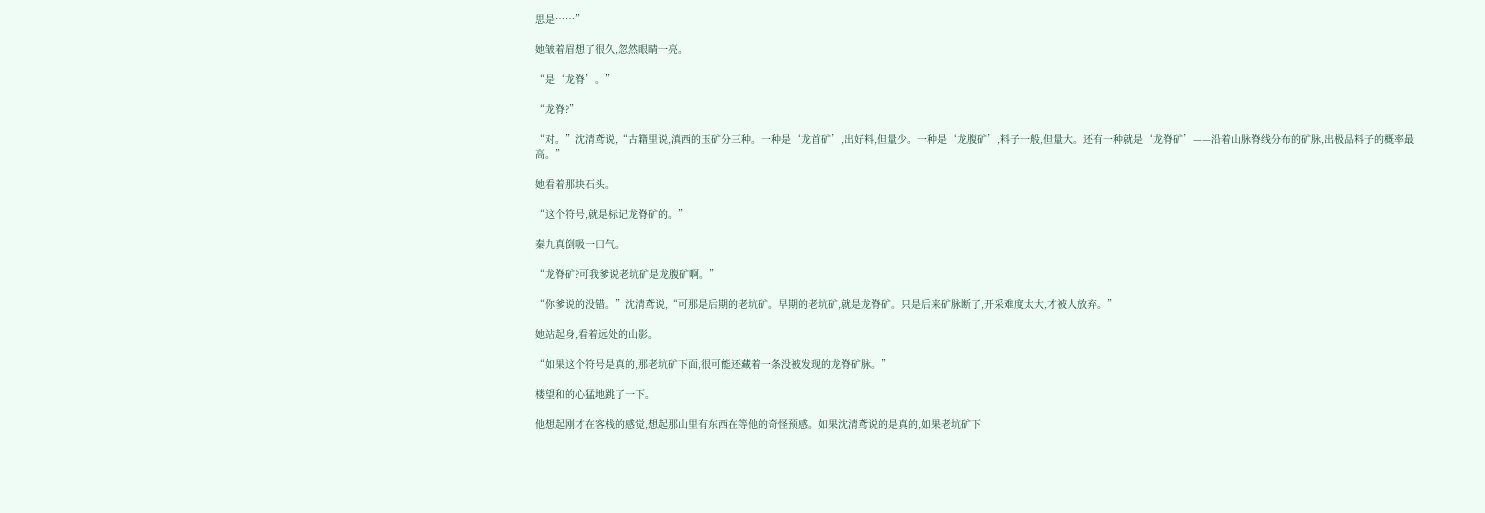思是……”

她皱着眉想了很久,忽然眼睛一亮。

“是‘龙脊’。”

“龙脊?”

“对。”沈清鸢说,“古籍里说,滇西的玉矿分三种。一种是‘龙首矿’,出好料,但量少。一种是‘龙腹矿’,料子一般,但量大。还有一种就是‘龙脊矿’——沿着山脉脊线分布的矿脉,出极品料子的概率最高。”

她看着那块石头。

“这个符号,就是标记龙脊矿的。”

秦九真倒吸一口气。

“龙脊矿?可我爹说老坑矿是龙腹矿啊。”

“你爹说的没错。”沈清鸢说,“可那是后期的老坑矿。早期的老坑矿,就是龙脊矿。只是后来矿脉断了,开采难度太大,才被人放弃。”

她站起身,看着远处的山影。

“如果这个符号是真的,那老坑矿下面,很可能还藏着一条没被发现的龙脊矿脉。”

楼望和的心猛地跳了一下。

他想起刚才在客栈的感觉,想起那山里有东西在等他的奇怪预感。如果沈清鸢说的是真的,如果老坑矿下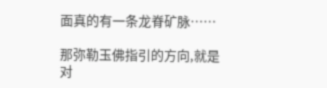面真的有一条龙脊矿脉……

那弥勒玉佛指引的方向,就是对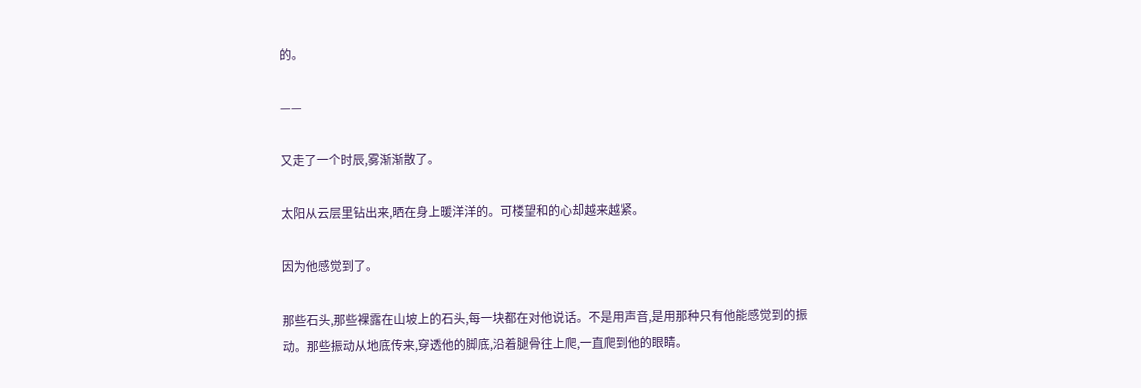的。

——

又走了一个时辰,雾渐渐散了。

太阳从云层里钻出来,晒在身上暖洋洋的。可楼望和的心却越来越紧。

因为他感觉到了。

那些石头,那些裸露在山坡上的石头,每一块都在对他说话。不是用声音,是用那种只有他能感觉到的振动。那些振动从地底传来,穿透他的脚底,沿着腿骨往上爬,一直爬到他的眼睛。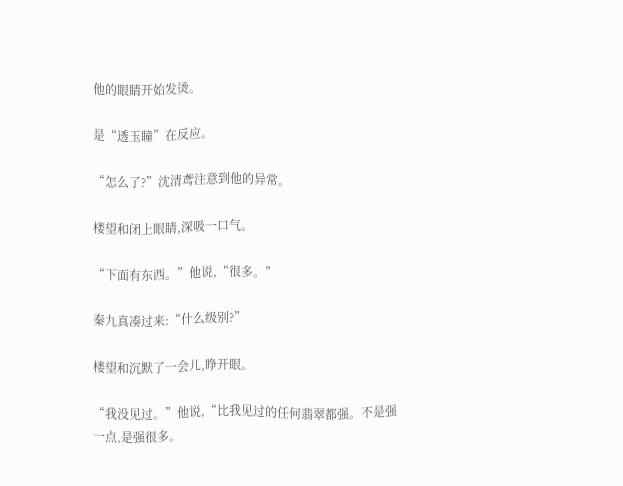他的眼睛开始发烫。

是“透玉瞳”在反应。

“怎么了?”沈清鸢注意到他的异常。

楼望和闭上眼睛,深吸一口气。

“下面有东西。”他说,“很多。”

秦九真凑过来:“什么级别?”

楼望和沉默了一会儿,睁开眼。

“我没见过。”他说,“比我见过的任何翡翠都强。不是强一点,是强很多。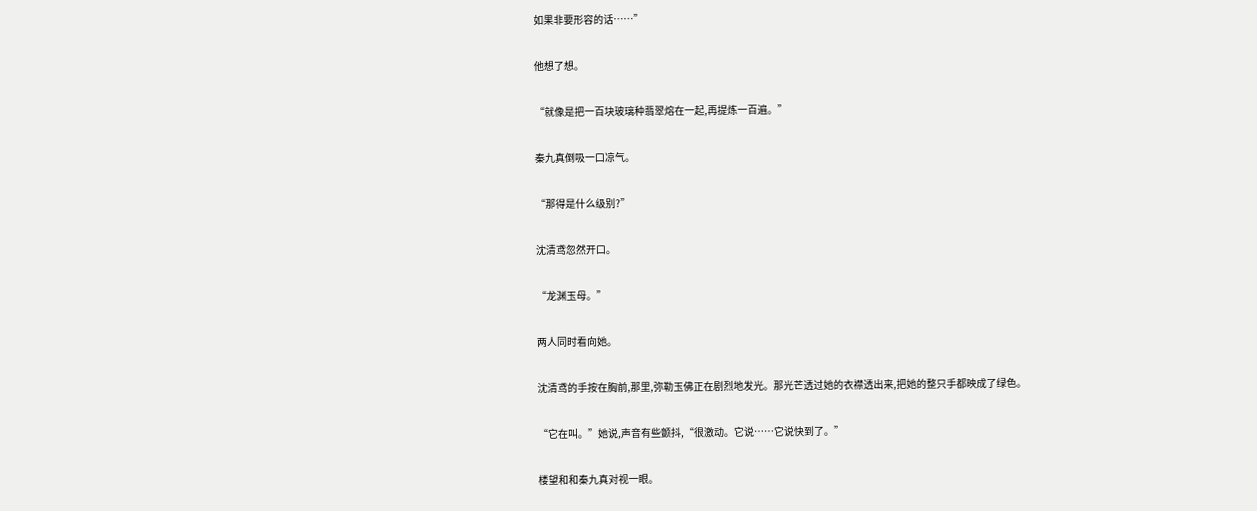如果非要形容的话……”

他想了想。

“就像是把一百块玻璃种翡翠熔在一起,再提炼一百遍。”

秦九真倒吸一口凉气。

“那得是什么级别?”

沈清鸢忽然开口。

“龙渊玉母。”

两人同时看向她。

沈清鸢的手按在胸前,那里,弥勒玉佛正在剧烈地发光。那光芒透过她的衣襟透出来,把她的整只手都映成了绿色。

“它在叫。”她说,声音有些颤抖,“很激动。它说……它说快到了。”

楼望和和秦九真对视一眼。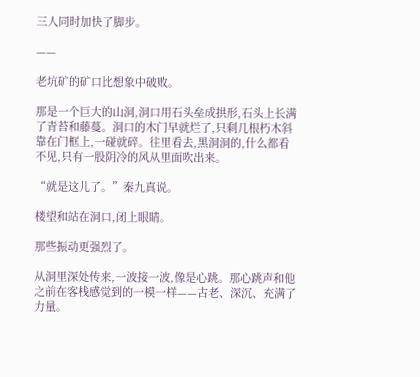三人同时加快了脚步。

——

老坑矿的矿口比想象中破败。

那是一个巨大的山洞,洞口用石头垒成拱形,石头上长满了青苔和藤蔓。洞口的木门早就烂了,只剩几根朽木斜靠在门框上,一碰就碎。往里看去,黑洞洞的,什么都看不见,只有一股阴冷的风从里面吹出来。

“就是这儿了。”秦九真说。

楼望和站在洞口,闭上眼睛。

那些振动更强烈了。

从洞里深处传来,一波接一波,像是心跳。那心跳声和他之前在客栈感觉到的一模一样——古老、深沉、充满了力量。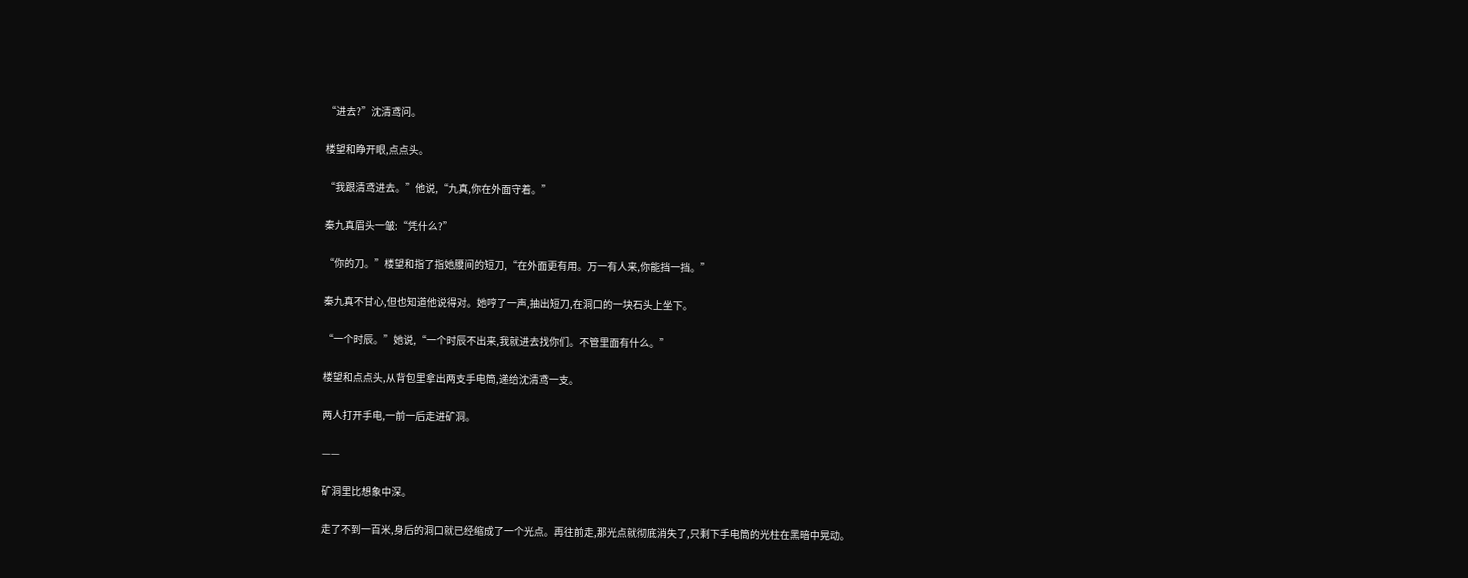“进去?”沈清鸢问。

楼望和睁开眼,点点头。

“我跟清鸢进去。”他说,“九真,你在外面守着。”

秦九真眉头一皱:“凭什么?”

“你的刀。”楼望和指了指她腰间的短刀,“在外面更有用。万一有人来,你能挡一挡。”

秦九真不甘心,但也知道他说得对。她哼了一声,抽出短刀,在洞口的一块石头上坐下。

“一个时辰。”她说,“一个时辰不出来,我就进去找你们。不管里面有什么。”

楼望和点点头,从背包里拿出两支手电筒,递给沈清鸢一支。

两人打开手电,一前一后走进矿洞。

——

矿洞里比想象中深。

走了不到一百米,身后的洞口就已经缩成了一个光点。再往前走,那光点就彻底消失了,只剩下手电筒的光柱在黑暗中晃动。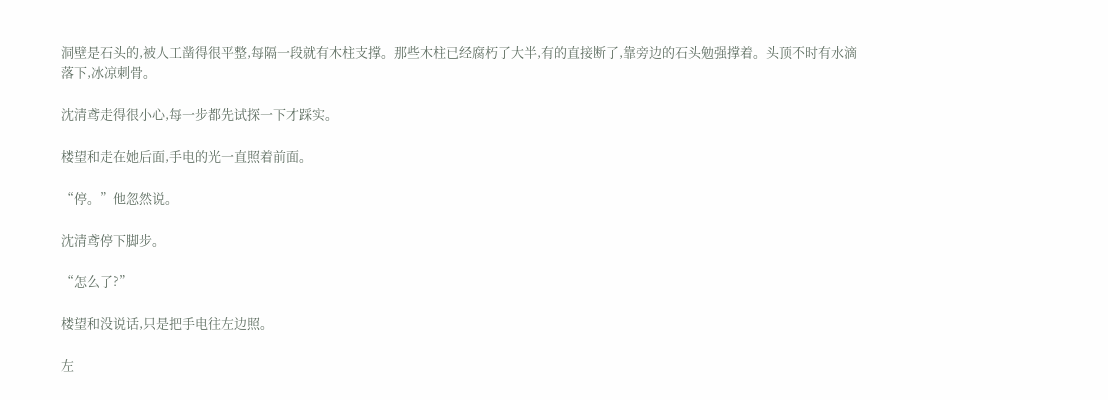洞壁是石头的,被人工凿得很平整,每隔一段就有木柱支撑。那些木柱已经腐朽了大半,有的直接断了,靠旁边的石头勉强撑着。头顶不时有水滴落下,冰凉刺骨。

沈清鸢走得很小心,每一步都先试探一下才踩实。

楼望和走在她后面,手电的光一直照着前面。

“停。”他忽然说。

沈清鸢停下脚步。

“怎么了?”

楼望和没说话,只是把手电往左边照。

左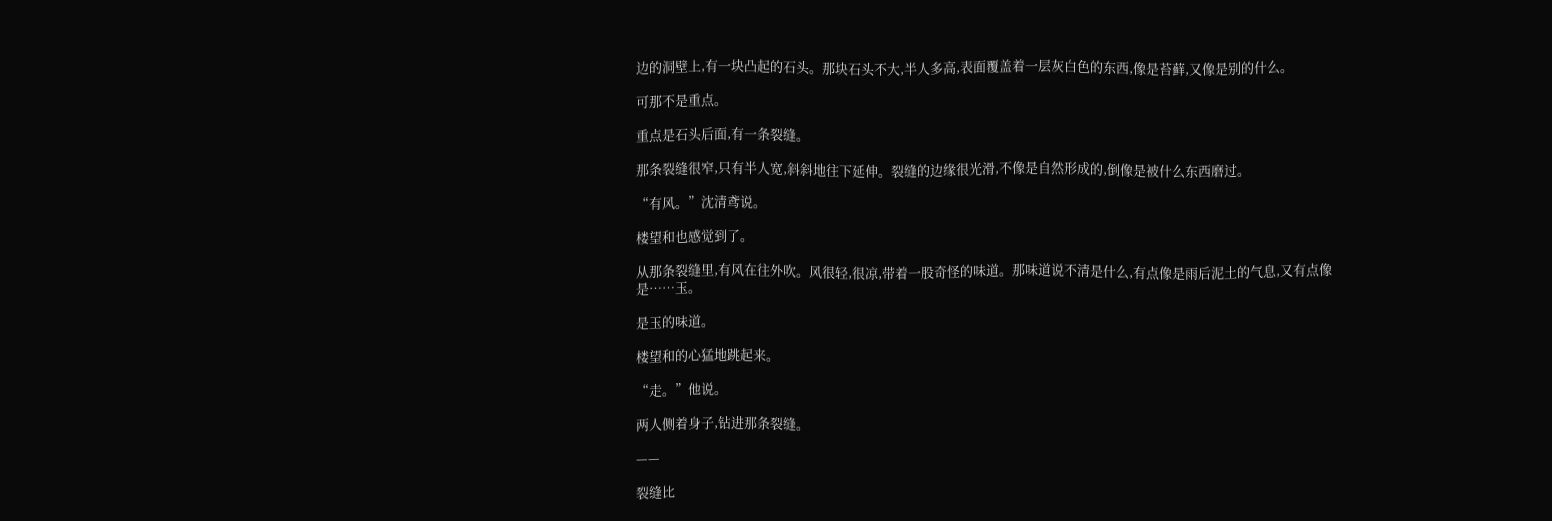边的洞壁上,有一块凸起的石头。那块石头不大,半人多高,表面覆盖着一层灰白色的东西,像是苔藓,又像是别的什么。

可那不是重点。

重点是石头后面,有一条裂缝。

那条裂缝很窄,只有半人宽,斜斜地往下延伸。裂缝的边缘很光滑,不像是自然形成的,倒像是被什么东西磨过。

“有风。”沈清鸢说。

楼望和也感觉到了。

从那条裂缝里,有风在往外吹。风很轻,很凉,带着一股奇怪的味道。那味道说不清是什么,有点像是雨后泥土的气息,又有点像是……玉。

是玉的味道。

楼望和的心猛地跳起来。

“走。”他说。

两人侧着身子,钻进那条裂缝。

——

裂缝比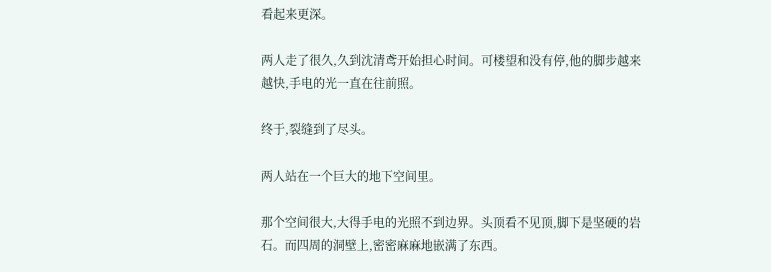看起来更深。

两人走了很久,久到沈清鸢开始担心时间。可楼望和没有停,他的脚步越来越快,手电的光一直在往前照。

终于,裂缝到了尽头。

两人站在一个巨大的地下空间里。

那个空间很大,大得手电的光照不到边界。头顶看不见顶,脚下是坚硬的岩石。而四周的洞壁上,密密麻麻地嵌满了东西。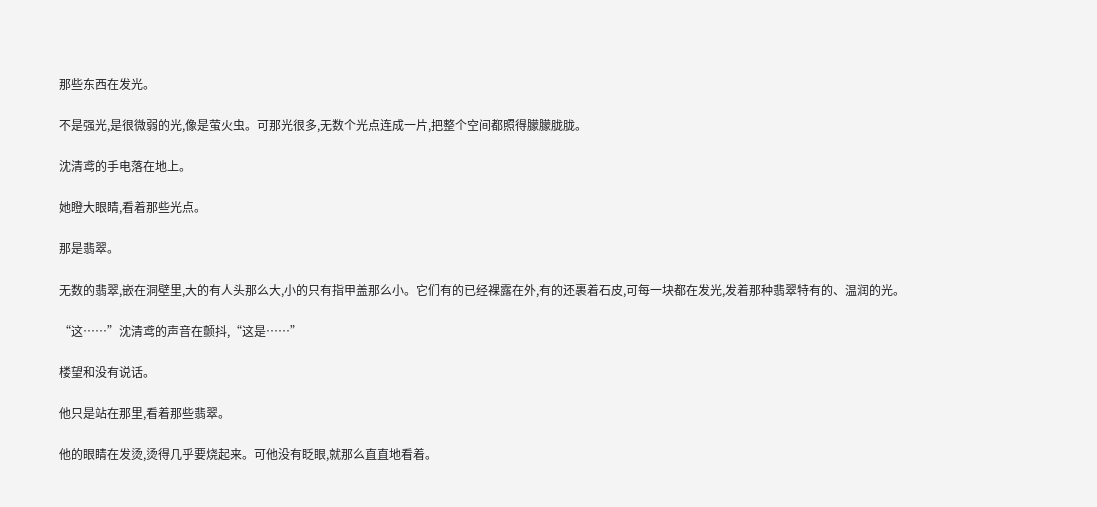那些东西在发光。

不是强光,是很微弱的光,像是萤火虫。可那光很多,无数个光点连成一片,把整个空间都照得朦朦胧胧。

沈清鸢的手电落在地上。

她瞪大眼睛,看着那些光点。

那是翡翠。

无数的翡翠,嵌在洞壁里,大的有人头那么大,小的只有指甲盖那么小。它们有的已经裸露在外,有的还裹着石皮,可每一块都在发光,发着那种翡翠特有的、温润的光。

“这……”沈清鸢的声音在颤抖,“这是……”

楼望和没有说话。

他只是站在那里,看着那些翡翠。

他的眼睛在发烫,烫得几乎要烧起来。可他没有眨眼,就那么直直地看着。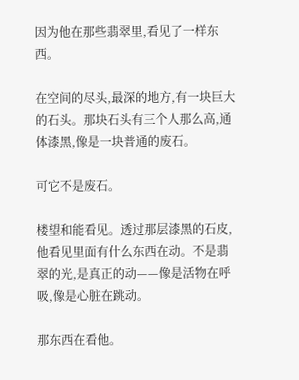因为他在那些翡翠里,看见了一样东西。

在空间的尽头,最深的地方,有一块巨大的石头。那块石头有三个人那么高,通体漆黑,像是一块普通的废石。

可它不是废石。

楼望和能看见。透过那层漆黑的石皮,他看见里面有什么东西在动。不是翡翠的光,是真正的动——像是活物在呼吸,像是心脏在跳动。

那东西在看他。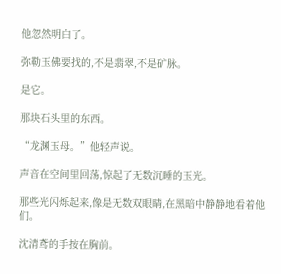他忽然明白了。

弥勒玉佛要找的,不是翡翠,不是矿脉。

是它。

那块石头里的东西。

“龙渊玉母。”他轻声说。

声音在空间里回荡,惊起了无数沉睡的玉光。

那些光闪烁起来,像是无数双眼睛,在黑暗中静静地看着他们。

沈清鸢的手按在胸前。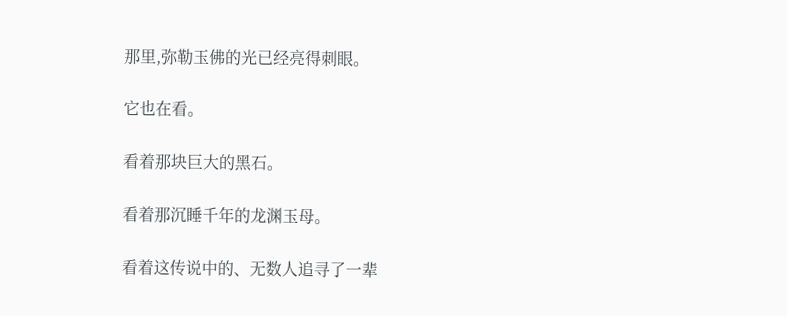那里,弥勒玉佛的光已经亮得刺眼。

它也在看。

看着那块巨大的黑石。

看着那沉睡千年的龙渊玉母。

看着这传说中的、无数人追寻了一辈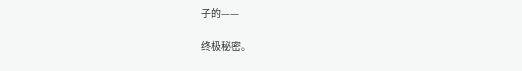子的——

终极秘密。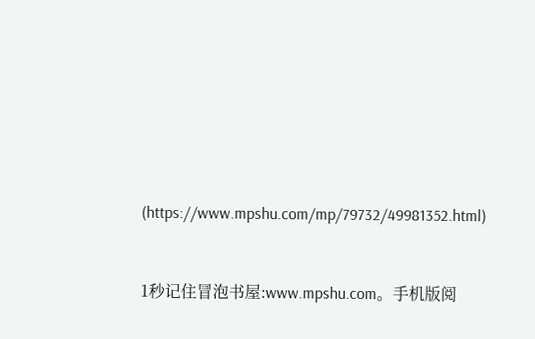(https://www.mpshu.com/mp/79732/49981352.html)


1秒记住冒泡书屋:www.mpshu.com。手机版阅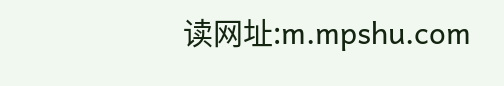读网址:m.mpshu.com